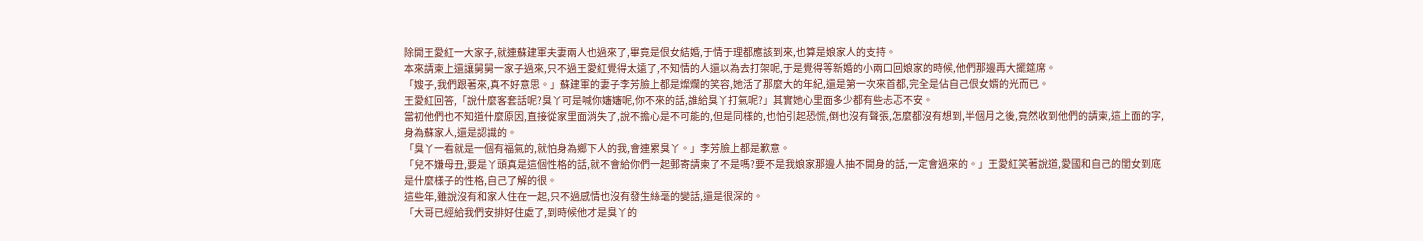除開王愛紅一大家子,就連蘇建軍夫妻兩人也過來了,畢竟是佷女結婚,于情于理都應該到來,也算是娘家人的支持。
本來請柬上還讓舅舅一家子過來,只不過王愛紅覺得太遠了,不知情的人還以為去打架呢,于是覺得等新婚的小兩口回娘家的時候,他們那邊再大擺筵席。
「嫂子,我們跟著來,真不好意思。」蘇建軍的妻子李芳臉上都是燦爛的笑容,她活了那麼大的年紀,還是第一次來首都,完全是佔自己佷女婿的光而已。
王愛紅回答,「說什麼客套話呢?臭丫可是喊你嬸嬸呢,你不來的話,誰給臭丫打氣呢?」其實她心里面多少都有些忐忑不安。
當初他們也不知道什麼原因,直接從家里面消失了,說不擔心是不可能的,但是同樣的,也怕引起恐慌,倒也沒有聲張,怎麼都沒有想到,半個月之後,竟然收到他們的請柬,這上面的字,身為蘇家人,還是認識的。
「臭丫一看就是一個有福氣的,就怕身為鄉下人的我,會連累臭丫。」李芳臉上都是歉意。
「兒不嫌母丑,要是丫頭真是這個性格的話,就不會給你們一起郵寄請柬了不是嗎?要不是我娘家那邊人抽不開身的話,一定會過來的。」王愛紅笑著說道,愛國和自己的閨女到底是什麼樣子的性格,自己了解的很。
這些年,雖說沒有和家人住在一起,只不過感情也沒有發生絲毫的變話,還是很深的。
「大哥已經給我們安排好住處了,到時候他才是臭丫的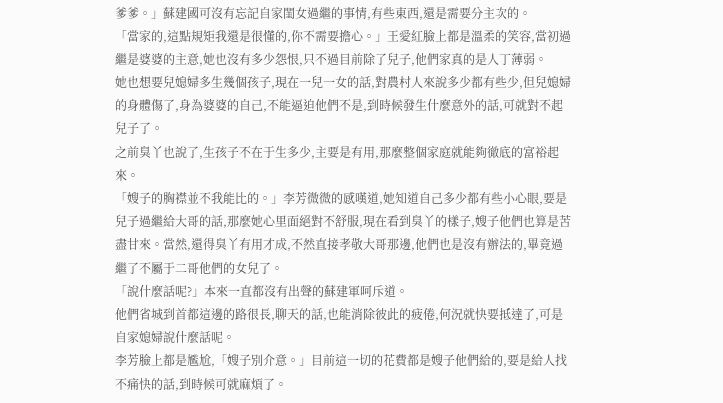爹爹。」蘇建國可沒有忘記自家閨女過繼的事情,有些東西,還是需要分主次的。
「當家的,這點規矩我還是很懂的,你不需要擔心。」王愛紅臉上都是溫柔的笑容,當初過繼是婆婆的主意,她也沒有多少怨恨,只不過目前除了兒子,他們家真的是人丁薄弱。
她也想要兒媳婦多生幾個孩子,現在一兒一女的話,對農村人來說多少都有些少,但兒媳婦的身體傷了,身為婆婆的自己,不能逼迫他們不是,到時候發生什麼意外的話,可就對不起兒子了。
之前臭丫也說了,生孩子不在于生多少,主要是有用,那麼整個家庭就能夠徹底的富裕起來。
「嫂子的胸襟並不我能比的。」李芳微微的感嘆道,她知道自己多少都有些小心眼,要是兒子過繼給大哥的話,那麼她心里面絕對不舒服,現在看到臭丫的樣子,嫂子他們也算是苦盡甘來。當然,還得臭丫有用才成,不然直接孝敬大哥那邊,他們也是沒有辦法的,畢竟過繼了不屬于二哥他們的女兒了。
「說什麼話呢?」本來一直都沒有出聲的蘇建軍呵斥道。
他們省城到首都這邊的路很長,聊天的話,也能消除彼此的疲倦,何況就快要抵達了,可是自家媳婦說什麼話呢。
李芳臉上都是尷尬,「嫂子別介意。」目前這一切的花費都是嫂子他們給的,要是給人找不痛快的話,到時候可就麻煩了。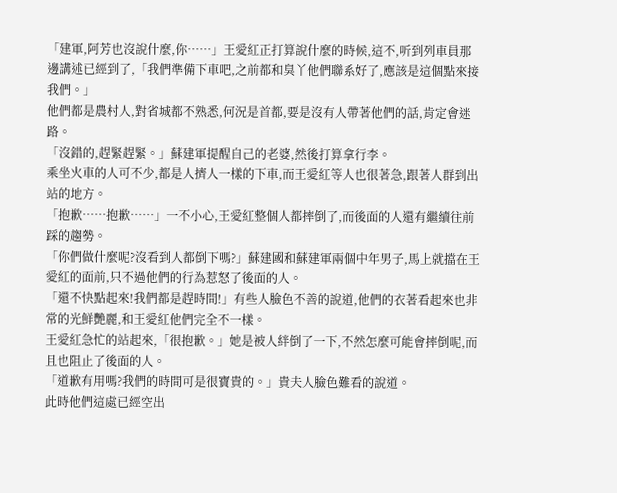「建軍,阿芳也沒說什麼,你……」王愛紅正打算說什麼的時候,這不,听到列車員那邊講述已經到了,「我們準備下車吧,之前都和臭丫他們聯系好了,應該是這個點來接我們。」
他們都是農村人,對省城都不熟悉,何況是首都,要是沒有人帶著他們的話,肯定會迷路。
「沒錯的,趕緊趕緊。」蘇建軍提醒自己的老婆,然後打算拿行李。
乘坐火車的人可不少,都是人擠人一樣的下車,而王愛紅等人也很著急,跟著人群到出站的地方。
「抱歉……抱歉……」一不小心,王愛紅整個人都摔倒了,而後面的人還有繼續往前踩的趨勢。
「你們做什麼呢?沒看到人都倒下嗎?」蘇建國和蘇建軍兩個中年男子,馬上就擋在王愛紅的面前,只不過他們的行為惹怒了後面的人。
「還不快點起來!我們都是趕時間!」有些人臉色不善的說道,他們的衣著看起來也非常的光鮮艷麗,和王愛紅他們完全不一樣。
王愛紅急忙的站起來,「很抱歉。」她是被人絆倒了一下,不然怎麼可能會摔倒呢,而且也阻止了後面的人。
「道歉有用嗎?我們的時間可是很寶貴的。」貴夫人臉色難看的說道。
此時他們這處已經空出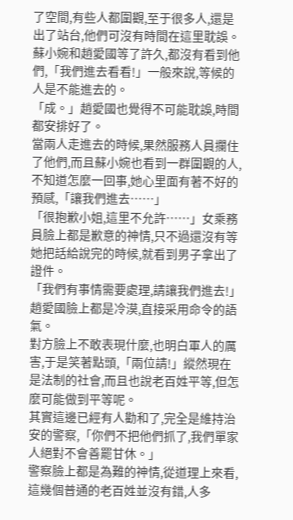了空間,有些人都圍觀,至于很多人,還是出了站台,他們可沒有時間在這里耽誤。
蘇小婉和趙愛國等了許久,都沒有看到他們,「我們進去看看!」一般來說,等候的人是不能進去的。
「成。」趙愛國也覺得不可能耽誤,時間都安排好了。
當兩人走進去的時候,果然服務人員攔住了他們,而且蘇小婉也看到一群圍觀的人,不知道怎麼一回事,她心里面有著不好的預感,「讓我們進去……」
「很抱歉小姐,這里不允許……」女乘務員臉上都是歉意的神情,只不過還沒有等她把話給說完的時候,就看到男子拿出了證件。
「我們有事情需要處理,請讓我們進去!」趙愛國臉上都是冷漠,直接采用命令的語氣。
對方臉上不敢表現什麼,也明白軍人的厲害,于是笑著點頭,「兩位請!」縱然現在是法制的社會,而且也說老百姓平等,但怎麼可能做到平等呢。
其實這邊已經有人勸和了,完全是維持治安的警察,「你們不把他們抓了,我們單家人絕對不會善罷甘休。」
警察臉上都是為難的神情,從道理上來看,這幾個普通的老百姓並沒有錯,人多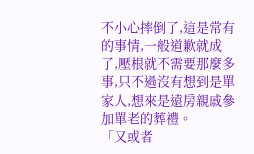不小心摔倒了,這是常有的事情,一般道歉就成了,壓根就不需要那麼多事,只不過沒有想到是單家人,想來是遠房親戚參加單老的葬禮。
「又或者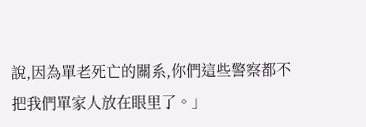說,因為單老死亡的關系,你們這些警察都不把我們單家人放在眼里了。」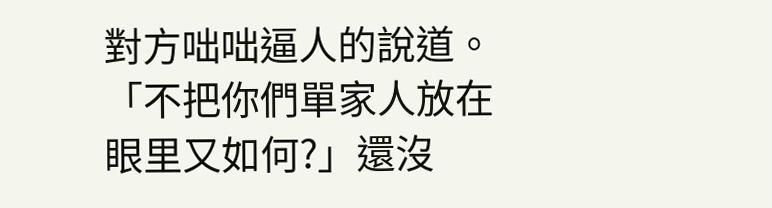對方咄咄逼人的說道。
「不把你們單家人放在眼里又如何?」還沒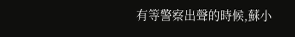有等警察出聲的時候,蘇小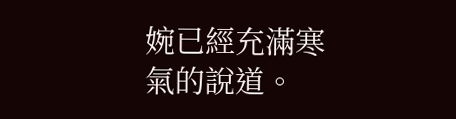婉已經充滿寒氣的說道。